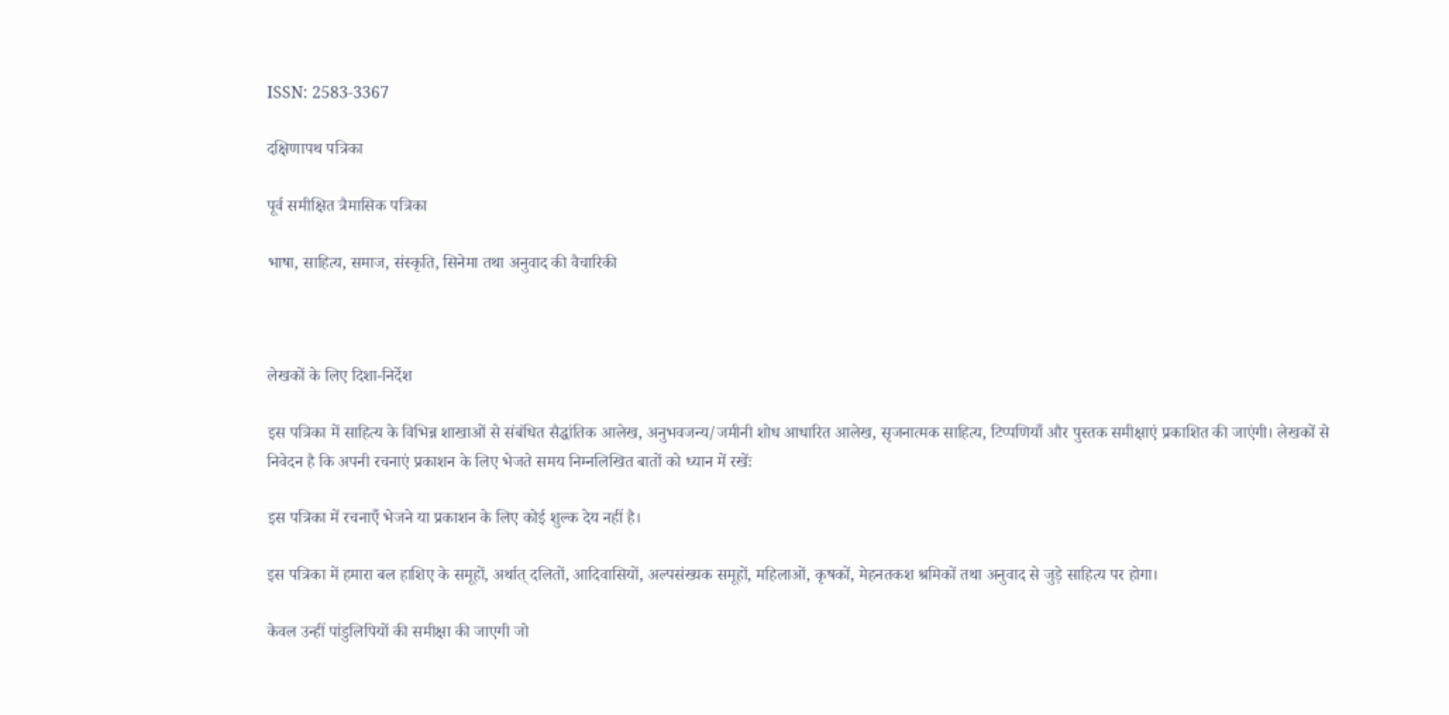ISSN: 2583-3367

दक्षिणापथ पत्रिका

पूर्व समीक्षित त्रैमासिक पत्रिका

भाषा, साहित्य, समाज, संस्कृति, सिनेमा तथा अनुवाद की वैचारिकी



लेखकों के लिए दिशा-निर्देश

इस पत्रिका में साहित्य के विभिन्न शाखाओं से संबंधित सैद्धांतिक आलेख, अनुभवजन्य/जमीनी शोध आधारित आलेख, सृजनात्मक साहित्य, टिप्पणियाँ और पुस्तक समीक्षाएं प्रकाशित की जाएंगी। लेखकों से निवेदन है कि अपनी रचनाएं प्रकाशन के लिए भेजते समय निम्नलिखित बातों को ध्यान में रखेंः

इस पत्रिका में रचनाएँ भेजने या प्रकाशन के लिए कोई शुल्क देय नहीं है।

इस पत्रिका में हमारा बल हाशिए के समूहों, अर्थात् दलितों, आदिवासियों, अल्पसंख्यक समूहों, महिलाओं, कृषकों, मेहनतकश श्रमिकों तथा अनुवाद से जुड़े साहित्य पर होगा।

केवल उन्हीं पांडुलिपियों की समीक्षा की जाएगी जो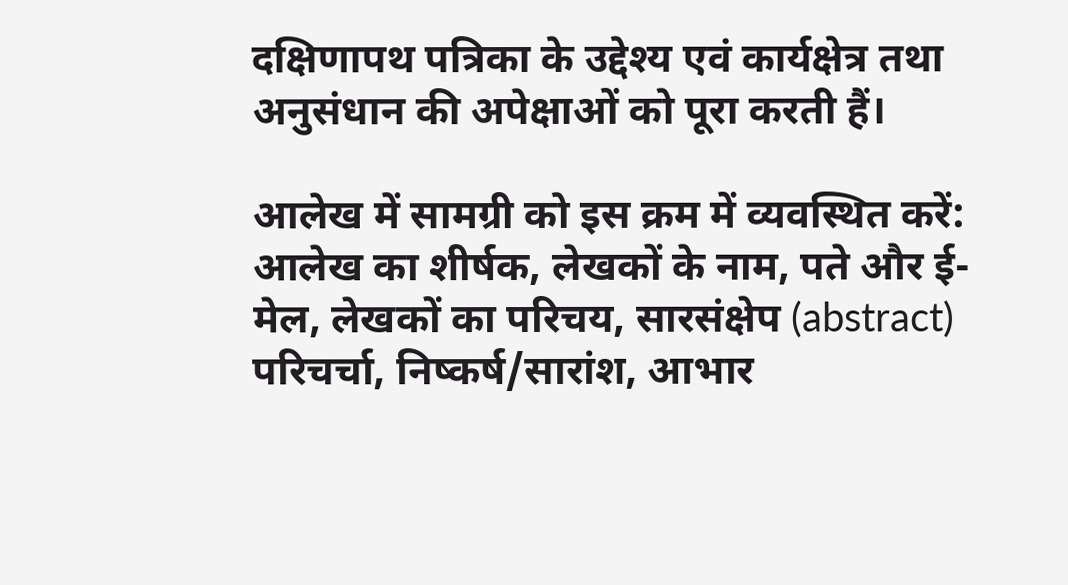दक्षिणापथ पत्रिका के उद्देश्य एवं कार्यक्षेत्र तथा अनुसंधान की अपेक्षाओं को पूरा करती हैं।

आलेख में सामग्री को इस क्रम में व्यवस्थित करें: आलेख का शीर्षक, लेखकों के नाम, पते और ई-मेल, लेखकों का परिचय, सारसंक्षेप (abstract) परिचर्चा, निष्कर्ष/सारांश, आभार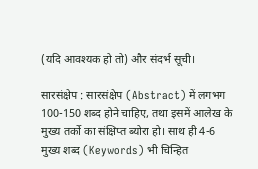(यदि आवश्यक हो तो) और संदर्भ सूची।

सारसंक्षेप : सारसंक्षेप (Abstract) में लगभग 100-150 शब्द होने चाहिए, तथा इसमें आलेख के मुख्य तर्को का संक्षिप्त ब्योरा हो। साथ ही 4-6 मुख्य शब्द (Keywords) भी चिन्हित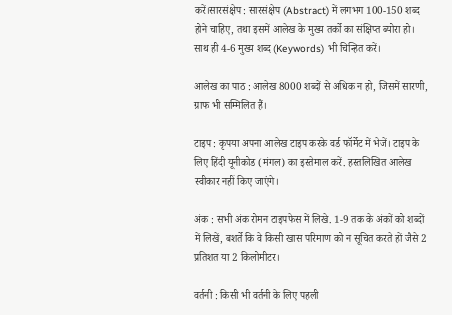करें।सारसंक्षेप : सारसंक्षेप (Abstract) में लगभग 100-150 शब्द होने चाहिए, तथा इसमें आलेख के मुख्य तर्को का संक्षिप्त ब्योरा हो। साथ ही 4-6 मुख्य शब्द (Keywords) भी चिन्हित करें।

आलेख का पाठ : आलेख 8000 शब्दों से अधिक न हो, जिसमें सारणी, ग्राफ भी सम्मिलित हैं।

टाइप : कृपया अपना आलेख टाइप करके वर्ड फॉर्मेट में भेजें। टाइप के लिए हिंदी यूनीकोड (मंगल) का इस्तेमाल करें. हस्तलिखित आलेख स्वीकार नहीं किए जाएंगे।

अंक : सभी अंक रोमन टाइपफेस में लिखे. 1-9 तक के अंकों को शब्दों में लिखें, बशर्ते कि वे किसी खास परिमाण को न सूचित करते हों जैसे 2 प्रतिशत या 2 किलोमीटर।

वर्तनी : किसी भी वर्तनी के लिए पहली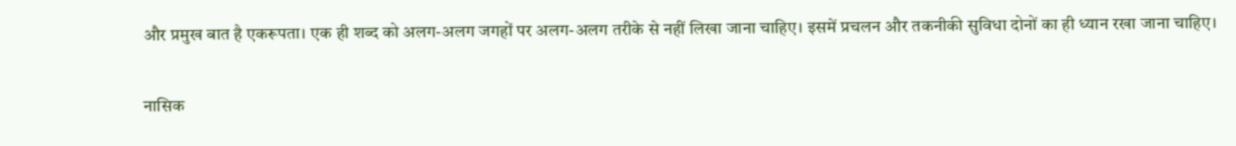और प्रमुख बात है एकरूपता। एक ही शब्द को अलग-अलग जगहों पर अलग-अलग तरीके से नहीं लिखा जाना चाहिए। इसमें प्रचलन और तकनीकी सुविधा दोनों का ही ध्यान रखा जाना चाहिए।

नासिक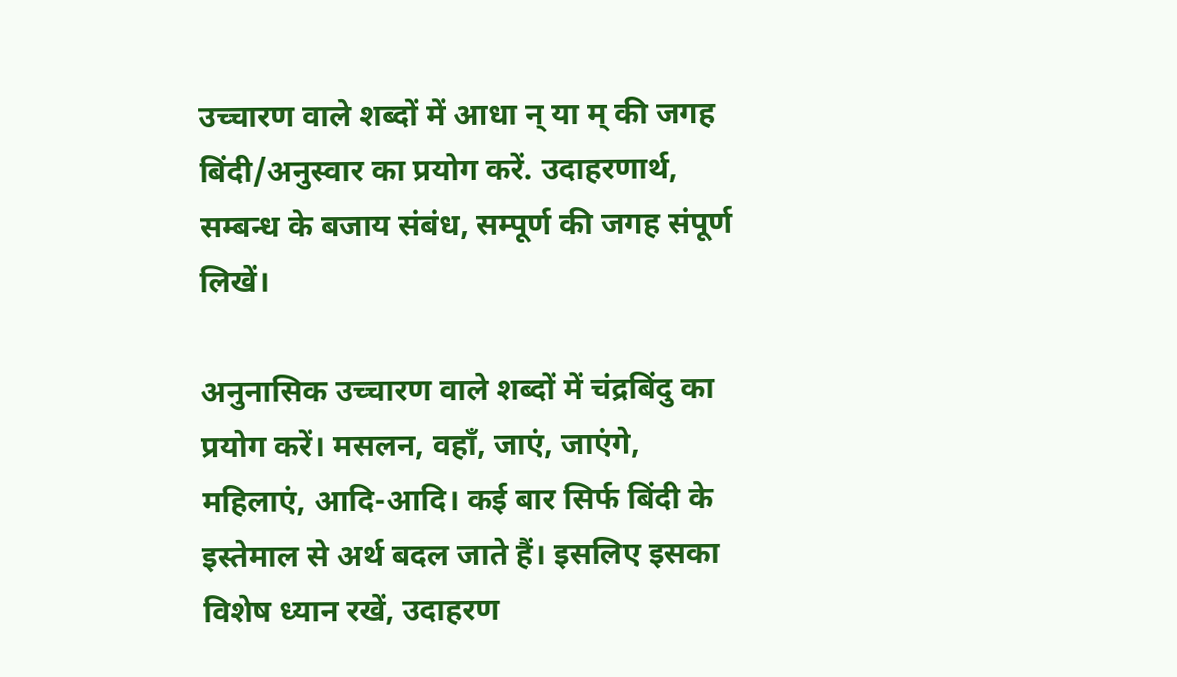उच्चारण वाले शब्दों में आधा न् या म् की जगह बिंदी/अनुस्वार का प्रयोग करें. उदाहरणार्थ, सम्बन्ध के बजाय संबंध, सम्पूर्ण की जगह संपूर्ण लिखें।

अनुनासिक उच्चारण वाले शब्दों में चंद्रबिंदु का प्रयोग करें। मसलन, वहॉं, जाएं, जाएंगे, महिलाएं, आदि-आदि। कई बार सिर्फ बिंदी के इस्तेमाल से अर्थ बदल जाते हैं। इसलिए इसका विशेष ध्यान रखें, उदाहरण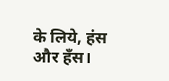के लिये, हंस और हॅंस।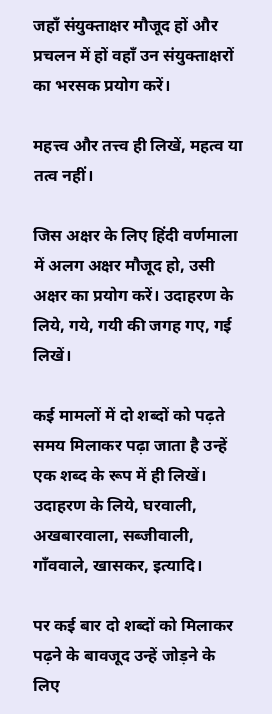जहॉं संयुक्ताक्षर मौजूद हों और प्रचलन में हों वहॉं उन संयुक्ताक्षरों का भरसक प्रयोग करें।

महत्त्व और तत्त्व ही लिखें, महत्व या तत्व नहीं।

जिस अक्षर के लिए हिंदी वर्णमाला में अलग अक्षर मौजूद हो, उसी अक्षर का प्रयोग करें। उदाहरण के लिये, गये, गयी की जगह गए, गई लिखें।

कई मामलों में दो शब्दों को पढ़ते समय मिलाकर पढ़ा जाता है उन्हें एक शब्द के रूप में ही लिखें। उदाहरण के लिये, घरवाली, अखबारवाला, सब्जीवाली, गॉंववाले, खासकर, इत्यादि।

पर कई बार दो शब्दों को मिलाकर पढ़ने के बावजूद उन्हें जोड़ने के लिए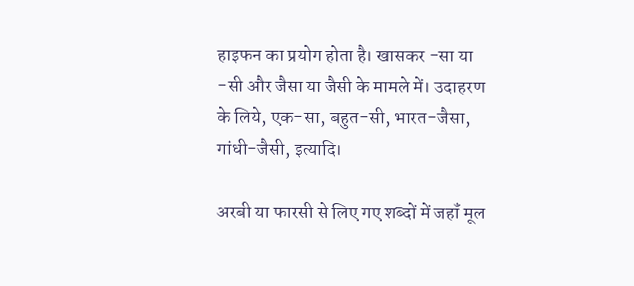हाइफन का प्रयोग होता है। खासकर -सा या -सी और जैसा या जैसी के मामले में। उदाहरण के लिये, एक-सा, बहुत-सी, भारत-जैसा, गांधी-जैसी, इत्यादि।

अरबी या फारसी से लिए गए शब्दों में जहॉं मूल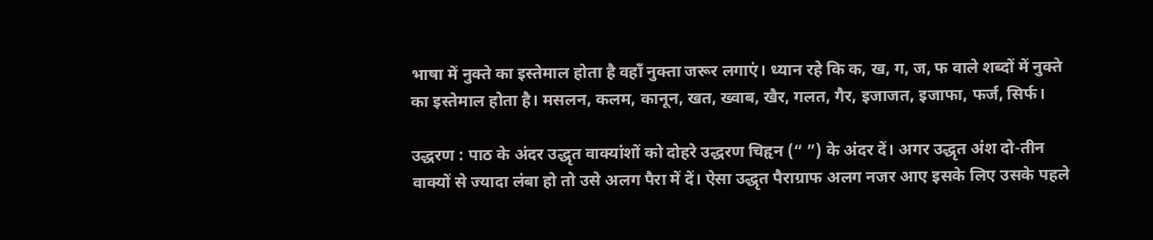भाषा में नुक्ते का इस्तेमाल होता है वहॉं नुक्ता जरूर लगाएं। ध्यान रहे कि क, ख, ग, ज, फ वाले शब्दों में नुक्ते का इस्तेमाल होता है। मसलन, कलम, कानून, खत, ख्वाब, खैर, गलत, गैर, इजाजत, इजाफा, फर्ज, सिर्फ।

उद्धरण : पाठ के अंदर उद्धृत वाक्यांशों को दोहरे उद्धरण चिहृन (“ ”) के अंदर दें। अगर उद्धृत अंश दो-तीन वाक्यों से ज्यादा लंबा हो तो उसे अलग पैरा में दें। ऐसा उद्धृत पैराग्राफ अलग नजर आए इसके लिए उसके पहले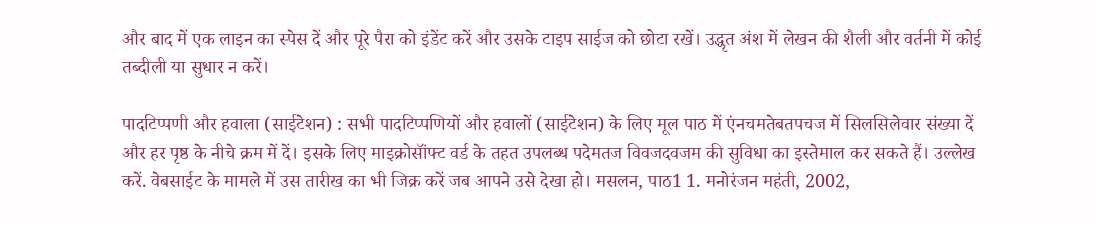और बाद में एक लाइन का स्पेस दें और पूरे पैरा को इंडेंट करें और उसके टाइप साईज को छोटा रखें। उद्धृत अंश में लेखन की शैली और वर्तनी में कोई तब्दीली या सुधार न करें।

पादटिप्पणी और हवाला (साईटेशन) : सभी पादटिप्पणियों और हवालों (साईटेशन) के लिए मूल पाठ में एंनचमतेबतपचज में सिलसिलेवार संख्या दें और हर पृष्ठ के नीचे क्रम में दें। इसके लिए माइक्रोसॉंफ्ट वर्ड के तहत उपलब्ध पदेमतज विवजदवजम की सुविधा का इस्तेमाल कर सकते हैं। उल्लेख करें. वेबसाईट के मामले में उस तारीख का भी जिक्र करें जब आपने उसे देखा हो। मसलन, पाठ1 1. मनोरंजन महंती, 2002,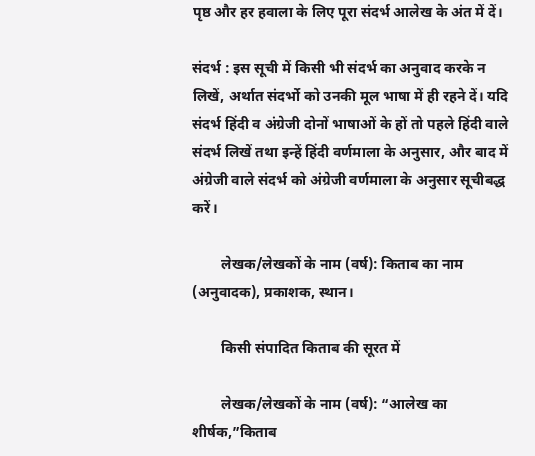पृष्ठ और हर हवाला के लिए पूरा संदर्भ आलेख के अंत में दें।

संदर्भ : इस सूची में किसी भी संदर्भ का अनुवाद करके न लिखें, अर्थात संदर्भो को उनकी मूल भाषा में ही रहने दें। यदि संदर्भ हिंदी व अंग्रेजी दोनों भाषाओं के हों तो पहले हिंदी वाले संदर्भ लिखें तथा इन्हें हिंदी वर्णमाला के अनुसार, और बाद में अंग्रेजी वाले संदर्भ को अंग्रेजी वर्णमाला के अनुसार सूचीबद्ध करें।

        लेखक/लेखकों के नाम (वर्ष): किताब का नाम (अनुवादक), प्रकाशक, स्थान।

        किसी संपादित किताब की सूरत में

        लेखक/लेखकों के नाम (वर्ष): “आलेख का शीर्षक,”किताब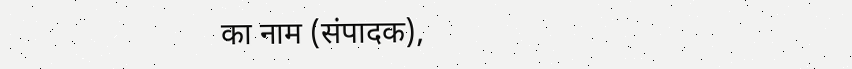का नाम (संपादक),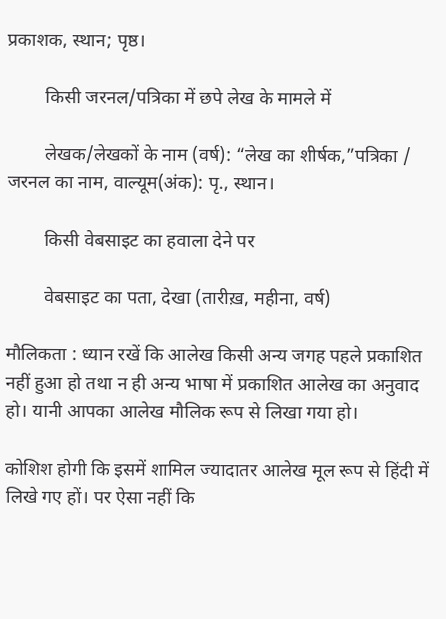प्रकाशक, स्थान; पृष्ठ।

        किसी जरनल/पत्रिका में छपे लेख के मामले में

        लेखक/लेखकों के नाम (वर्ष): “लेख का शीर्षक,”पत्रिका / जरनल का नाम, वाल्यूम(अंक): पृ., स्थान।

        किसी वेबसाइट का हवाला देने पर

        वेबसाइट का पता, देखा (तारीख़, महीना, वर्ष)

मौलिकता : ध्यान रखें कि आलेख किसी अन्य जगह पहले प्रकाशित नहीं हुआ हो तथा न ही अन्य भाषा में प्रकाशित आलेख का अनुवाद हो। यानी आपका आलेख मौलिक रूप से लिखा गया हो।

कोशिश होगी कि इसमें शामिल ज्यादातर आलेख मूल रूप से हिंदी में लिखे गए हों। पर ऐसा नहीं कि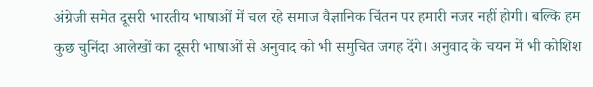अंग्रेजी समेत दूसरी भारतीय भाषाओं में चल रहे समाज वैज्ञानिक चिंतन पर हमारी नजर नहीं होगी। बल्कि हम कुछ चुनिंदा आलेखों का दूसरी भाषाओं से अनुवाद को भी समुचित जगह देंगे। अनुवाद के चयन में भी कोशिश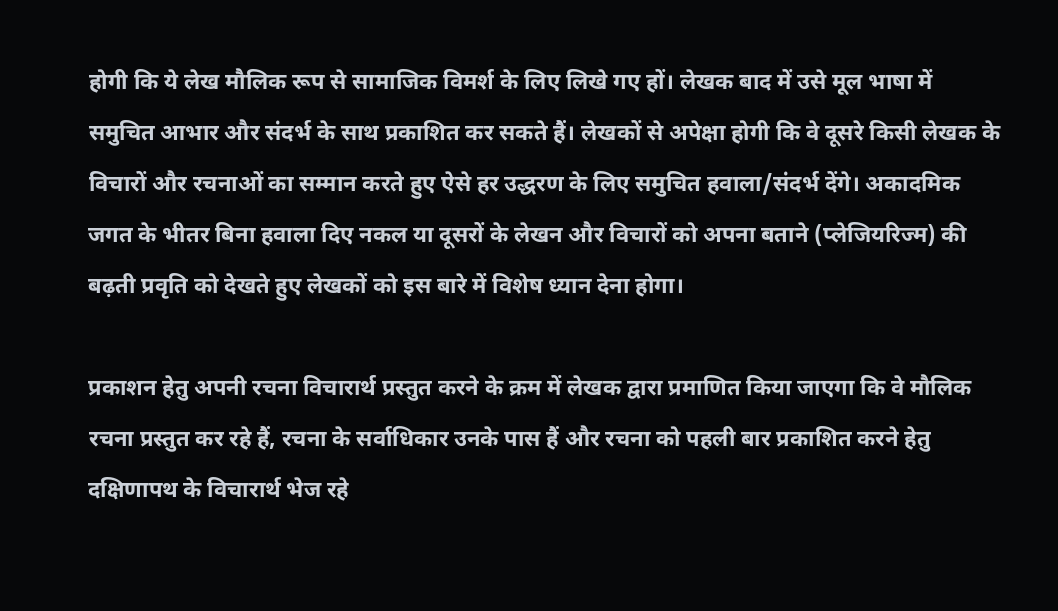होगी कि ये लेख मौलिक रूप से सामाजिक विमर्श के लिए लिखे गए हों। लेखक बाद में उसे मूल भाषा में समुचित आभार और संदर्भ के साथ प्रकाशित कर सकते हैं। लेखकों से अपेक्षा होगी कि वे दूसरे किसी लेखक के विचारों और रचनाओं का सम्मान करते हुए ऐसे हर उद्धरण के लिए समुचित हवाला/संदर्भ देंगे। अकादमिक जगत के भीतर बिना हवाला दिए नकल या दूसरों के लेखन और विचारों को अपना बताने (प्लेजियरिज्म) की बढ़ती प्रवृति को देखते हुए लेखकों को इस बारे में विशेष ध्यान देना होगा।

प्रकाशन हेतु अपनी रचना विचारार्थ प्रस्तुत करने के क्रम में लेखक द्वारा प्रमाणित किया जाएगा कि वे मौलिक रचना प्रस्तुत कर रहे हैं, रचना के सर्वाधिकार उनके पास हैं और रचना को पहली बार प्रकाशित करने हेतु दक्षिणापथ के विचारार्थ भेज रहे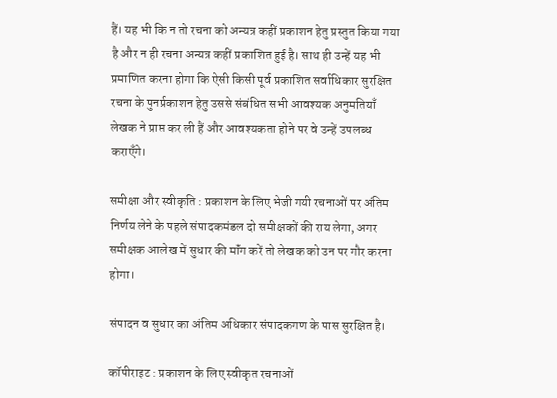हैं। यह भी कि न तो रचना को अन्यत्र कहीं प्रकाशन हेतु प्रस्तुत किया गया है और न ही रचना अन्यत्र कहीं प्रकाशित हुई है। साथ ही उन्हें यह भी प्रमाणित करना होगा कि ऐसी किसी पूर्व प्रकाशित सर्वाधिकार सुरक्षित रचना के पुनर्प्रकाशन हेतु उससे संबंधित सभी आवश्यक अनुमतियाँ लेखक ने प्राप्त कर ली हैं और आवश्यकता होने पर वे उन्हें उपलब्ध कराएँगे।

समीक्षा और स्वीकृति : प्रकाशन के लिए भेजी गयी रचनाओं पर अंतिम निर्णय लेने के पहले संपादकमंडल दो समीक्षकों की राय लेगा, अगर समीक्षक आलेख में सुधार की मॉंग करें तो लेखक को उन पर गौर करना होगा।

संपादन व सुधार का अंतिम अधिकार संपादकगण के पास सुरक्षित है।

कॉपीराइट : प्रकाशन के लिए स्वीकृत रचनाओं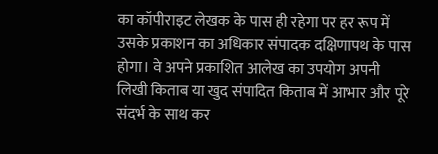का कॉपीराइट लेखक के पास ही रहेगा पर हर रूप में उसके प्रकाशन का अधिकार संपादक दक्षिणापथ के पास होगा। वे अपने प्रकाशित आलेख का उपयोग अपनी लिखी किताब या खुद संपादित किताब में आभार और पूरे संदर्भ के साथ कर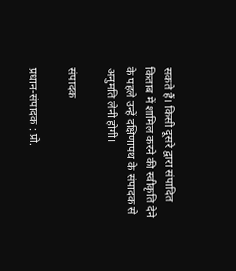सकते हैं। किसी दूसरे द्वारा संपादित किताब में शामिल करने की स्वीकृति देने के पहले उन्हें दक्षिणापथ के संपादक से अनुमति लेनी होगी।

संपादक

प्रधान-संपादक : प्रो.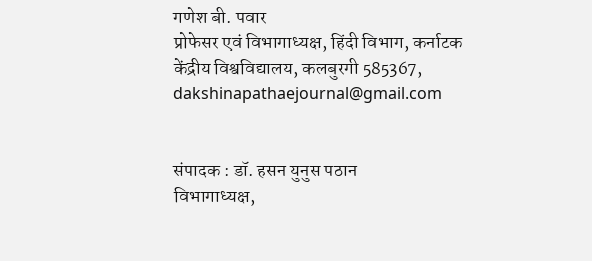गणेश बी. पवार
प्रोफेसर एवं विभागाध्यक्ष, हिंदी विभाग, कर्नाटक केंद्रीय विश्वविद्यालय, कलबुरगी 585367, dakshinapathaejournal@gmail.com


संपादक : डॉ. हसन युनुस पठान
विभागाध्यक्ष,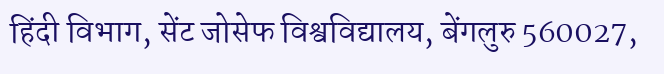हिंदी विभाग, सेंट जोसेफ विश्वविद्यालय, बेंगलुरु 560027,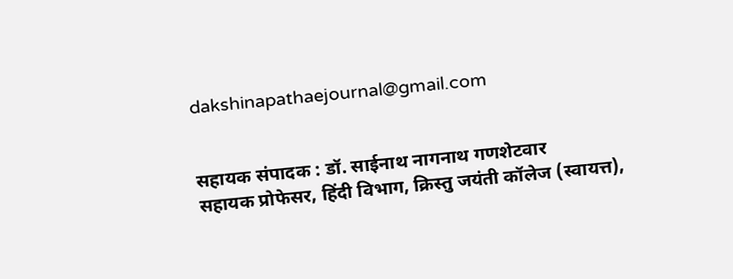dakshinapathaejournal@gmail.com


सहायक संपादक : डॉ. साईनाथ नागनाथ गणशेटवार
सहायक प्रोफेसर, हिंदी विभाग, क्रिस्तु जयंती कॉलेज (स्वायत्त),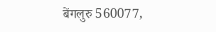बेंगलुरु 560077,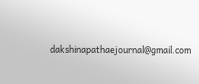dakshinapathaejournal@gmail.com